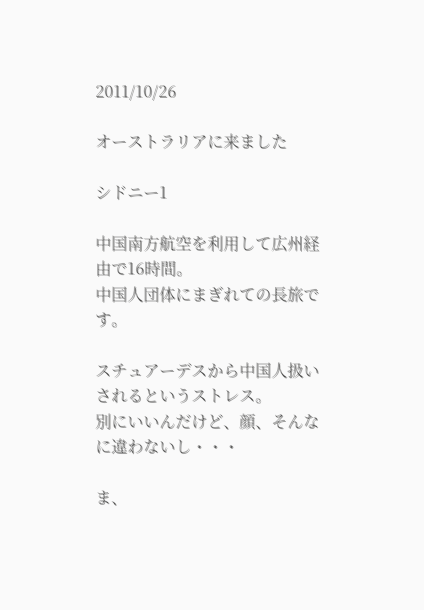2011/10/26

オーストラリアに来ました

シドニー1

中国南方航空を利用して広州経由で16時間。
中国人団体にまぎれての長旅です。

スチュアーデスから中国人扱いされるというストレス。
別にいいんだけど、顔、そんなに違わないし・・・

ま、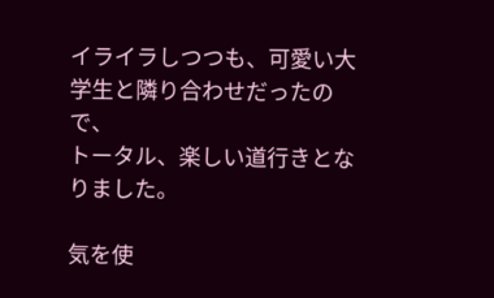イライラしつつも、可愛い大学生と隣り合わせだったので、
トータル、楽しい道行きとなりました。

気を使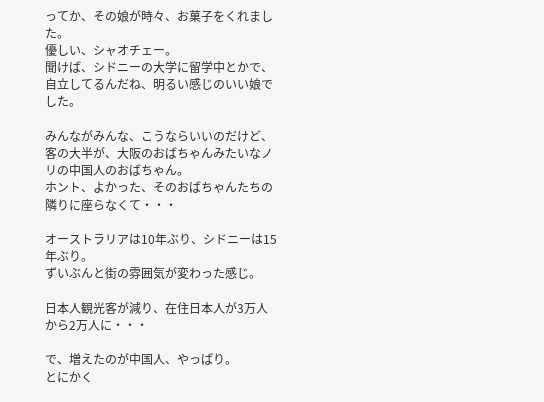ってか、その娘が時々、お菓子をくれました。
優しい、シャオチェー。
聞けば、シドニーの大学に留学中とかで、
自立してるんだね、明るい感じのいい娘でした。

みんながみんな、こうならいいのだけど、
客の大半が、大阪のおばちゃんみたいなノリの中国人のおばちゃん。
ホント、よかった、そのおばちゃんたちの隣りに座らなくて・・・

オーストラリアは10年ぶり、シドニーは15年ぶり。
ずいぶんと街の雰囲気が変わった感じ。

日本人観光客が減り、在住日本人が3万人から2万人に・・・

で、増えたのが中国人、やっぱり。
とにかく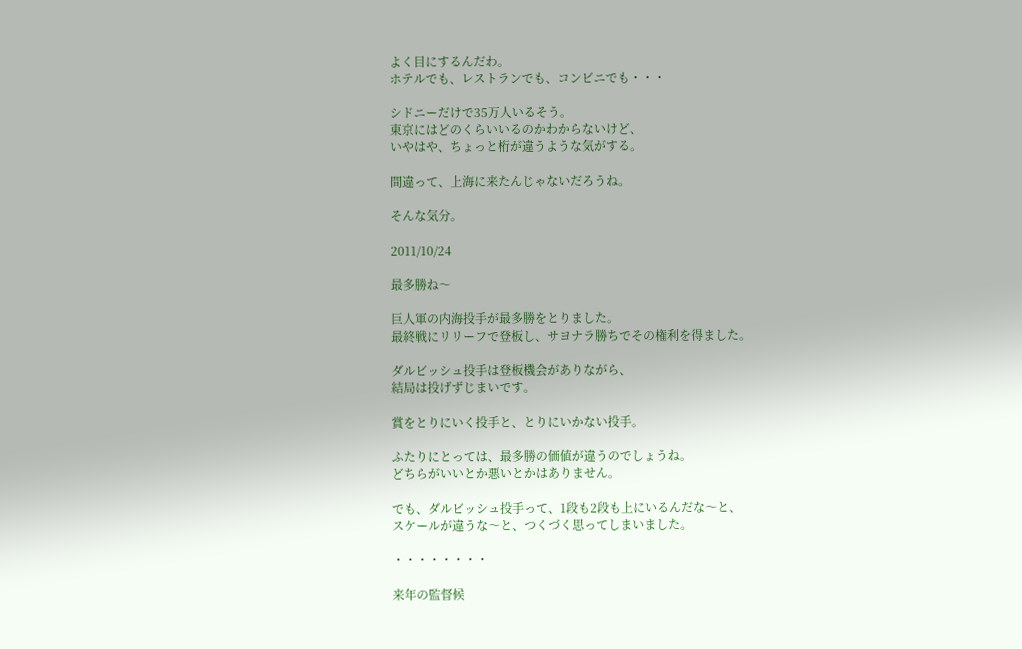よく目にするんだわ。
ホテルでも、レストランでも、コンビニでも・・・

シドニーだけで35万人いるそう。
東京にはどのくらいいるのかわからないけど、
いやはや、ちょっと桁が違うような気がする。

間違って、上海に来たんじゃないだろうね。

そんな気分。

2011/10/24

最多勝ね〜

巨人軍の内海投手が最多勝をとりました。
最終戦にリリーフで登板し、サヨナラ勝ちでその権利を得ました。

ダルビッシュ投手は登板機会がありながら、
結局は投げずじまいです。

賞をとりにいく投手と、とりにいかない投手。

ふたりにとっては、最多勝の価値が違うのでしょうね。
どちらがいいとか悪いとかはありません。

でも、ダルビッシュ投手って、1段も2段も上にいるんだな〜と、
スケールが違うな〜と、つくづく思ってしまいました。

・・・・・・・・

来年の監督候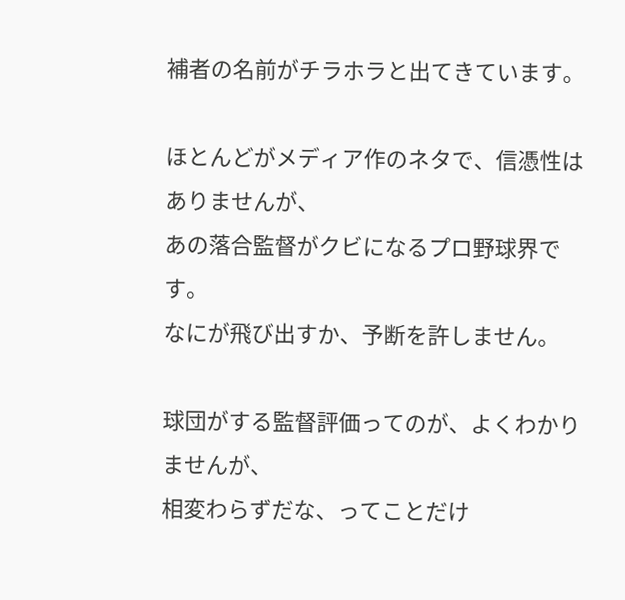補者の名前がチラホラと出てきています。

ほとんどがメディア作のネタで、信憑性はありませんが、
あの落合監督がクビになるプロ野球界です。
なにが飛び出すか、予断を許しません。

球団がする監督評価ってのが、よくわかりませんが、
相変わらずだな、ってことだけ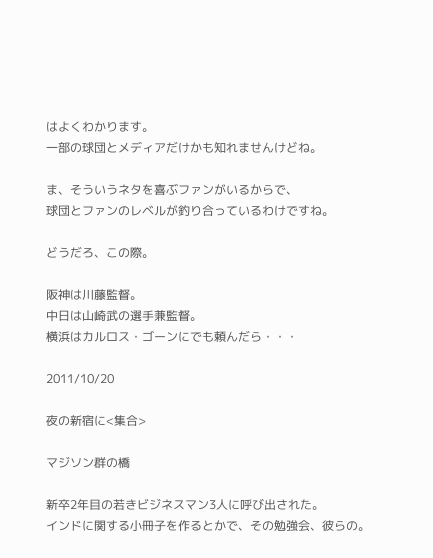はよくわかります。
一部の球団とメディアだけかも知れませんけどね。

ま、そういうネタを喜ぶファンがいるからで、
球団とファンのレベルが釣り合っているわけですね。

どうだろ、この際。

阪神は川藤監督。
中日は山崎武の選手兼監督。
横浜はカルロス・ゴーンにでも頼んだら・・・

2011/10/20

夜の新宿に<集合>

マジソン群の橋

新卒2年目の若きビジネスマン3人に呼び出された。
インドに関する小冊子を作るとかで、その勉強会、彼らの。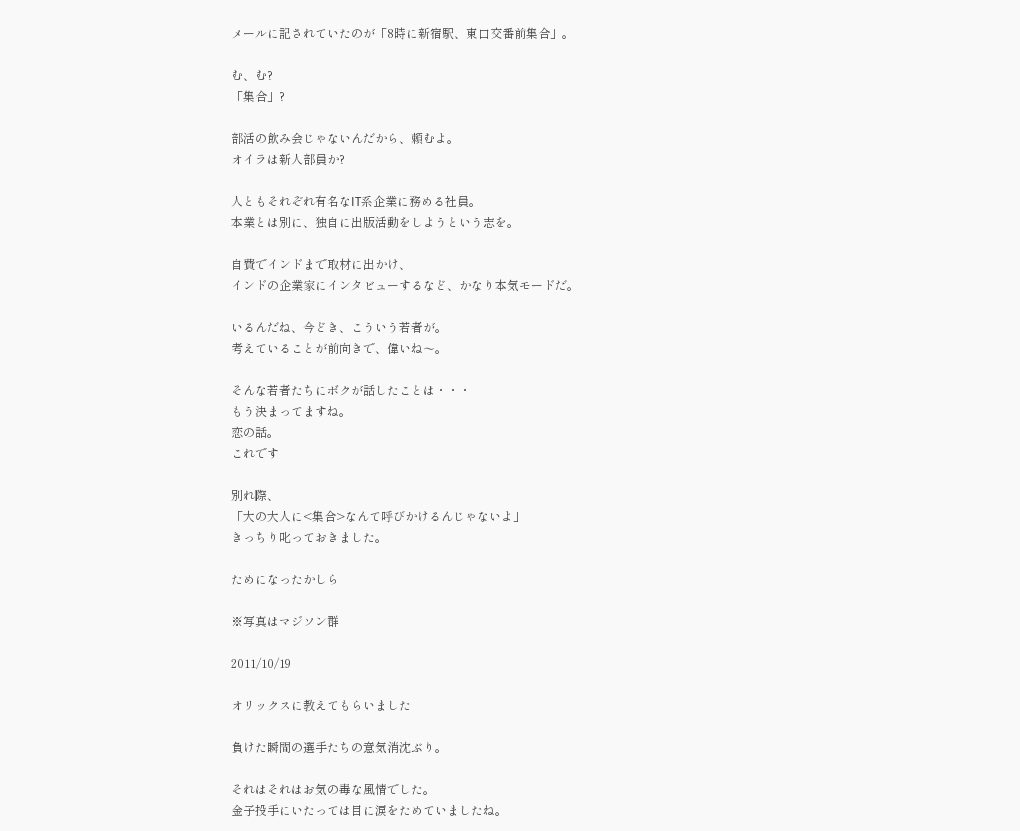メールに記されていたのが「8時に新宿駅、東口交番前集合」。

む、む?
「集合」?

部活の飲み会じゃないんだから、頼むよ。
オイラは新人部員か?

人ともそれぞれ有名なIT系企業に務める社員。
本業とは別に、独自に出版活動をしようという志を。

自費でインドまで取材に出かけ、
インドの企業家にインタビューするなど、かなり本気モードだ。

いるんだね、今どき、こういう若者が。
考えていることが前向きで、偉いね〜。

そんな若者たちにボクが話したことは・・・
もう決まってますね。
恋の話。
これです

別れ際、
「大の大人に<集合>なんて呼びかけるんじゃないよ」
きっちり叱っておきました。

ためになったかしら

※写真はマジソン群

2011/10/19

オリックスに教えてもらいました

負けた瞬間の選手たちの意気消沈ぶり。

それはそれはお気の毒な風情でした。
金子投手にいたっては目に涙をためていましたね。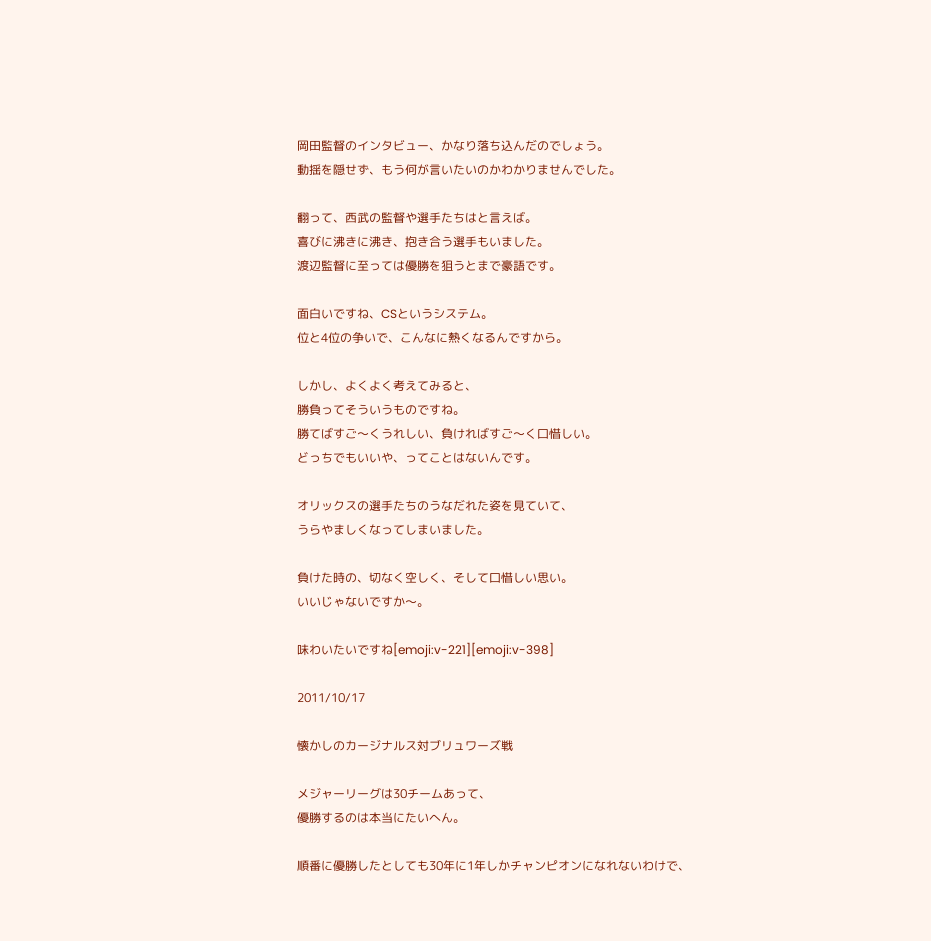岡田監督のインタビュー、かなり落ち込んだのでしょう。
動揺を隠せず、もう何が言いたいのかわかりませんでした。

翻って、西武の監督や選手たちはと言えば。
喜びに沸きに沸き、抱き合う選手もいました。
渡辺監督に至っては優勝を狙うとまで豪語です。

面白いですね、CSというシステム。
位と4位の争いで、こんなに熱くなるんですから。

しかし、よくよく考えてみると、
勝負ってそういうものですね。
勝てばすご〜くうれしい、負ければすご〜く口惜しい。
どっちでもいいや、ってことはないんです。

オリックスの選手たちのうなだれた姿を見ていて、
うらやましくなってしまいました。

負けた時の、切なく空しく、そして口惜しい思い。
いいじゃないですか〜。

味わいたいですね[emoji:v-221][emoji:v-398]

2011/10/17

懐かしのカージナルス対ブリュワーズ戦

メジャーリーグは30チームあって、
優勝するのは本当にたいへん。

順番に優勝したとしても30年に1年しかチャンピオンになれないわけで、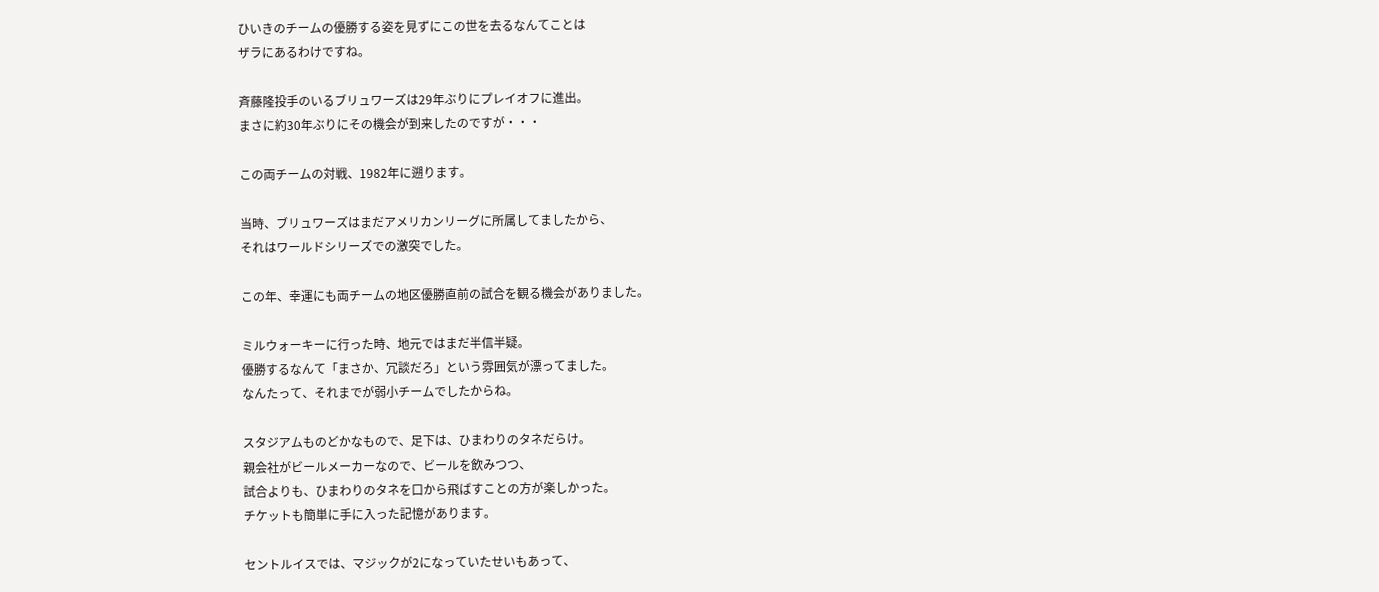ひいきのチームの優勝する姿を見ずにこの世を去るなんてことは
ザラにあるわけですね。

斉藤隆投手のいるブリュワーズは29年ぶりにプレイオフに進出。
まさに約30年ぶりにその機会が到来したのですが・・・

この両チームの対戦、1982年に遡ります。

当時、ブリュワーズはまだアメリカンリーグに所属してましたから、
それはワールドシリーズでの激突でした。

この年、幸運にも両チームの地区優勝直前の試合を観る機会がありました。

ミルウォーキーに行った時、地元ではまだ半信半疑。
優勝するなんて「まさか、冗談だろ」という雰囲気が漂ってました。
なんたって、それまでが弱小チームでしたからね。

スタジアムものどかなもので、足下は、ひまわりのタネだらけ。
親会社がビールメーカーなので、ビールを飲みつつ、
試合よりも、ひまわりのタネを口から飛ばすことの方が楽しかった。
チケットも簡単に手に入った記憶があります。

セントルイスでは、マジックが2になっていたせいもあって、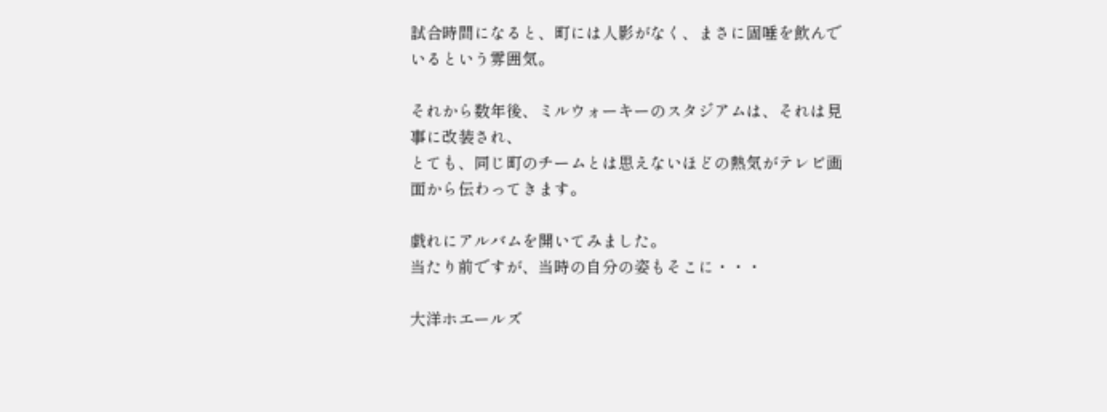試合時間になると、町には人影がなく、まさに固唾を飲んでいるという雰囲気。

それから数年後、ミルウォーキーのスタジアムは、それは見事に改装され、
とても、同じ町のチームとは思えないほどの熱気がテレビ画面から伝わってきます。

戯れにアルバムを開いてみました。
当たり前ですが、当時の自分の姿もそこに・・・

大洋ホエールズ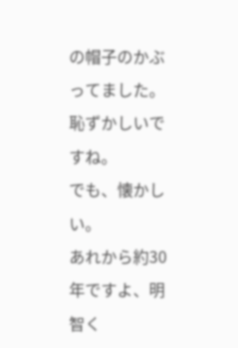の帽子のかぶってました。
恥ずかしいですね。
でも、懐かしい。
あれから約30年ですよ、明智く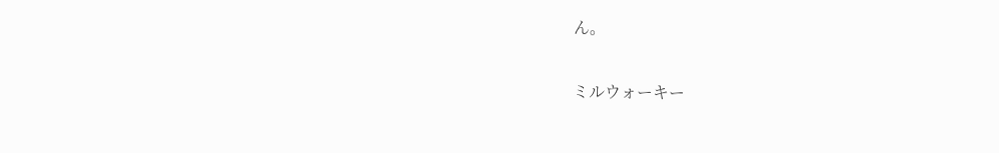ん。

ミルウォーキー